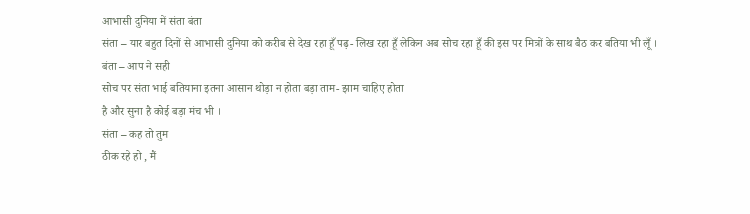आभासी दुनिया में संता बंता
संता – यार बहुत दिनों से आभासी दुनिया को करीब से देख रहा हूँ पढ़- लिख रहा हूँ लेकिन अब सोच रहा हूँ की इस पर मित्रों के साथ बैठ कर बतिया भी लूँ ।
बंता – आप ने सही
सोच पर संता भाई बतियाना इतना आसान थोड़ा न होता बड़ा ताम- झाम चाहिए होता
है और सुना है कोई बड़ा मंच भी ।
संता – कह तो तुम
ठीक रहे हो , मैं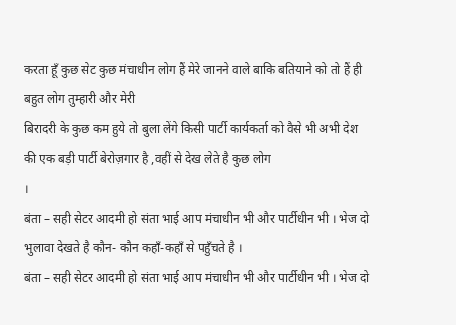करता हूँ कुछ सेट कुछ मंचाधीन लोग हैं मेरे जानने वाले बाकि बतियाने को तो हैं ही बहुत लोग तुम्हारी और मेरी
बिरादरी के कुछ कम हुये तो बुला लेंगे किसी पार्टी कार्यकर्ता को वैसे भी अभी देश
की एक बड़ी पार्टी बेरोज़गार है ,वहीं से देख लेते है कुछ लोग
।
बंता – सही सेटर आदमी हो संता भाई आप मंचाधीन भी और पार्टीधीन भी । भेज दो भुलावा देखते है कौन- कौन कहाँ-कहाँ से पहुँचते है ।
बंता – सही सेटर आदमी हो संता भाई आप मंचाधीन भी और पार्टीधीन भी । भेज दो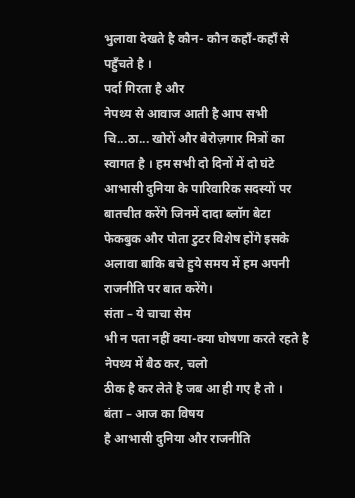भुलावा देखते है कौन- कौन कहाँ-कहाँ से पहुँचते है ।
पर्दा गिरता है और
नेपथ्य से आवाज आती है आप सभी चि...ठा... खोरों और बेरोज़गार मित्रों का स्वागत है । हम सभी दो दिनों में दो घंटे
आभासी दुनिया के पारिवारिक सदस्यों पर बातचीत करेंगे जिनमें दादा ब्लॉग बेटा
फेकबुक और पोता टुटर विशेष होंगे इसके अलावा बाकि बचे हुये समय में हम अपनी
राजनीति पर बात करेंगे।
संता – ये चाचा सेम
भी न पता नहीं क्या-क्या घोषणा करते रहते है नेपथ्य में बैठ कर, चलो
ठीक है कर लेते है जब आ ही गए है तो ।
बंता – आज का विषय
है आभासी दुनिया और राजनीति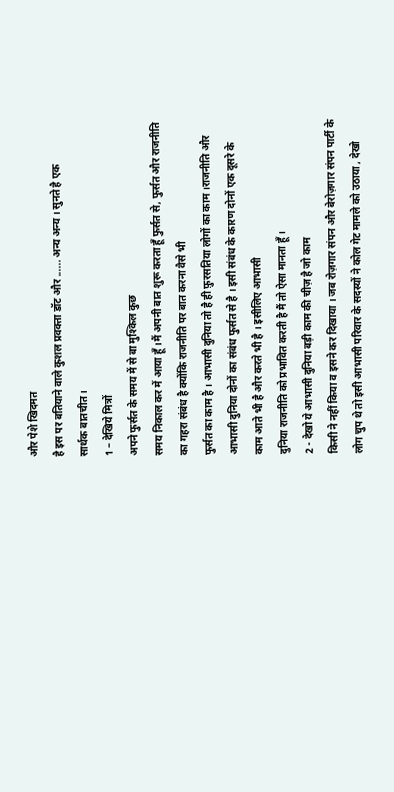और पेशे खिदमत
है इस पर बतियाने वाले कुशल प्रवक्ता डॉट और ...... अन्य अन्य । सुनते है एक
सार्थक बातचीत ।
1 – देखिये मित्रों
अपने फुर्सत के समय में से बा मुश्किल कुछ
समय निकाल कर में आया हूँ ।मैं अपनी बात शुरू करता हूँ फुर्सत से, फुर्सत और राजनीति का गहरा संबंध है क्योंकि राजनीति पर बात करना वैसे भी
फुर्सत का काम है । आभासी दुनिया तो है ही फ़ुरसतिया लोगों का काम ।राजनीति और
आभासी दुनिया दोनों का संबंध फुर्सत से है । इसी संबंध के कारण दोनों एक दूसरे के
काम आते भी है और करते भी है । इसीलिए आभासी
दुनिया राजनीति को प्रभावित करती है मैं तो ऐसा मानता हूँ ।
2 - देखो ये आभासी दुनिया बड़ी काम की चीज़ है जो काम
किसी ने नहीं किया व इसने कर दिखाया । जब रोज़गार संपन और बेरोज़गार संपन पार्टी के
लोग चुप थे तो इसी आभासी परिवार के सदस्यों ने कोल गेट मामले को उठाया , देखो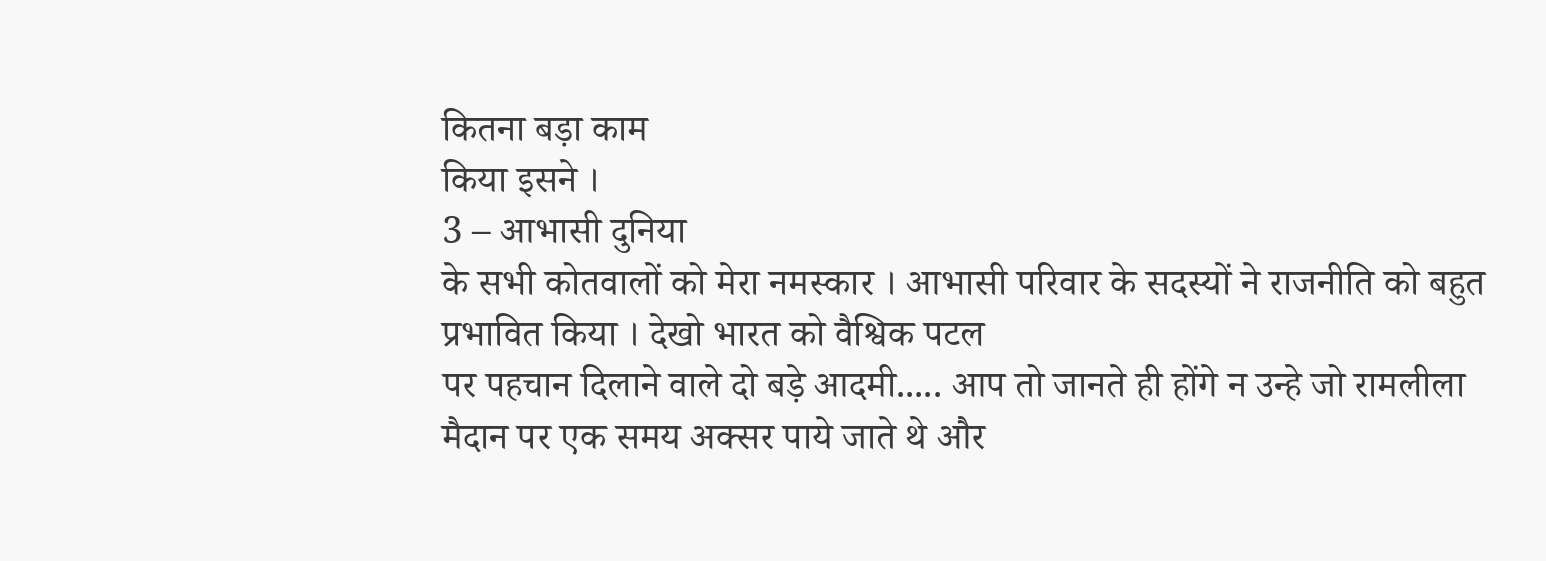कितना बड़ा काम
किया इसने ।
3 – आभासी दुनिया
के सभी कोतवालों को मेरा नमस्कार । आभासी परिवार के सदस्यों ने राजनीति को बहुत प्रभावित किया । देखो भारत को वैश्विक पटल
पर पहचान दिलाने वाले दो बड़े आदमी..... आप तो जानते ही होंगे न उन्हे जो रामलीला
मैदान पर एक समय अक्सर पाये जाते थे और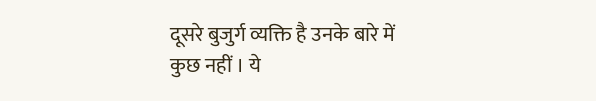दूसरे बुजुर्ग व्यक्ति है उनके बारे में
कुछ नहीं । ये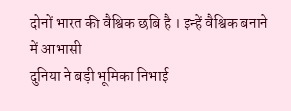दोनों भारत की वैश्विक छबि है । इन्हें वैश्विक बनाने में आभासी
दुनिया ने बड़ी भूमिका निभाई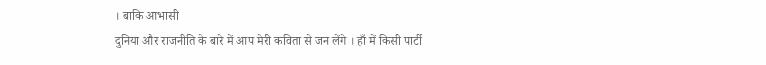। बाकि आभासी
दुनिया और राजनीति के बारे में आप मेरी कविता से जन लेंगे । हाँ में किसी पार्टी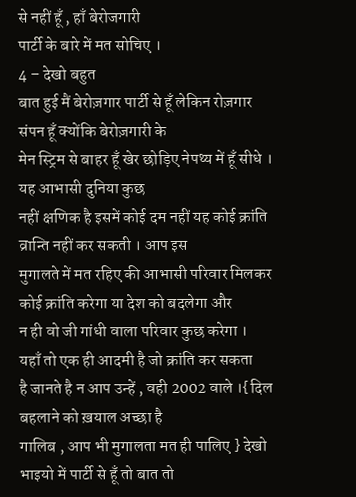से नहीं हूँ , हाँ बेरोजगारी
पार्टी के बारे में मत सोचिए ।
4 – देखो बहुत
बात हुई मैं बेरोज़गार पार्टी से हूँ लेकिन रोज़गार संपन हूँ क्योंकि बेरोज़गारी के
मेन स्ट्रिम से बाहर हूँ खेर छोड़िए नेपथ्य में हूँ सीधे । यह आभासी दुनिया कुछ
नहीं क्षणिक है इसमें कोई दम नहीं यह कोई क्रांति व्रान्ति नहीं कर सकती । आप इस
मुगालते में मत रहिए की आभासी परिवार मिलकर कोई क्रांति करेगा या देश को बदलेगा और
न ही वो जी गांधी वाला परिवार कुछ करेगा ।
यहाँ तो एक ही आदमी है जो क्रांति कर सकता
है जानते है न आप उन्हें , वही 2002 वाले ।{दिल बहलाने को ख़याल अच्छा है
गालिब , आप भी मुगालता मत ही पालिए } देखो भाइयो में पार्टी से हूँ तो बात तो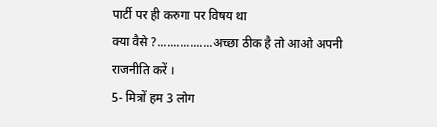पार्टी पर ही करुगा पर विषय था
क्या वैसे ?.................अच्छा ठीक है तो आओ अपनी
राजनीति करें ।
5- मित्रों हम 3 लोग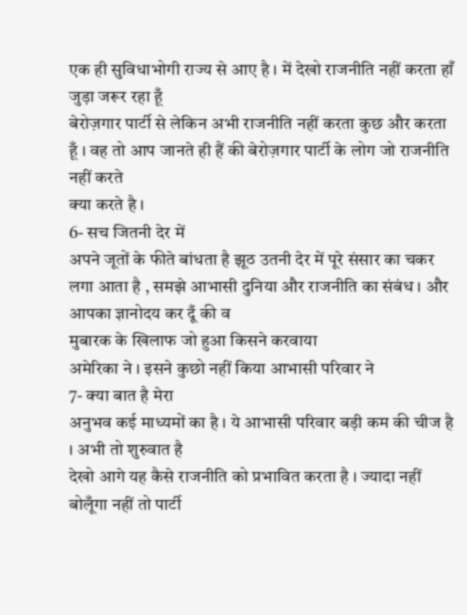एक ही सुविधाभोगी राज्य से आए है । में देखो राजनीति नहीं करता हाँ जुड़ा जरूर रहा हूँ
बेरोज़गार पार्टी से लेकिन अभी राजनीति नहीं करता कुछ और करता हूँ । वह तो आप जानते ही हैं की बेरोज़गार पार्टी के लोग जो राजनीति नहीं करते
क्या करते है ।
6- सच जितनी देर में
अपने जूतों के फीते बांधता है झूठ उतनी देर में पूरे संसार का चकर लगा आता है , समझे आभासी दुनिया और राजनीति का संबंध । और आपका ज्ञानोदय कर दूँ की व
मुबारक के खिलाफ जो हुआ किसने करवाया
अमेरिका ने । इसने कुछो नहीं किया आभासी परिवार ने
7- क्या बात है मेरा
अनुभव कई माध्यमों का है । ये आभासी परिवार बड़ी कम की चीज है । अभी तो शुरुवात है
देखो आगे यह कैसे राजनीति को प्रभावित करता है । ज्यादा नहीं बोलूँगा नहीं तो पार्टी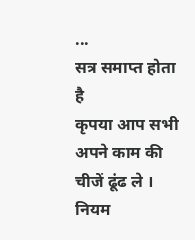...
सत्र समाप्त होता है
कृपया आप सभी अपने काम की चीजें ढूंढ ले ।
नियम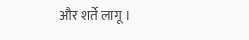और शर्ते लागू ।